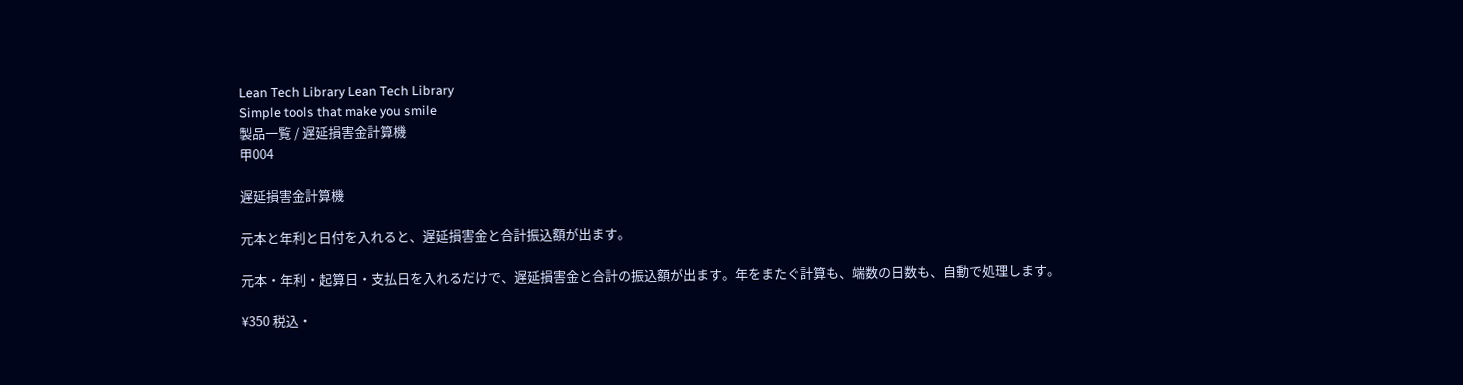Lean Tech Library Lean Tech Library
Simple tools that make you smile
製品一覧 / 遅延損害金計算機
甲004

遅延損害金計算機

元本と年利と日付を入れると、遅延損害金と合計振込額が出ます。

元本・年利・起算日・支払日を入れるだけで、遅延損害金と合計の振込額が出ます。年をまたぐ計算も、端数の日数も、自動で処理します。

¥350 税込・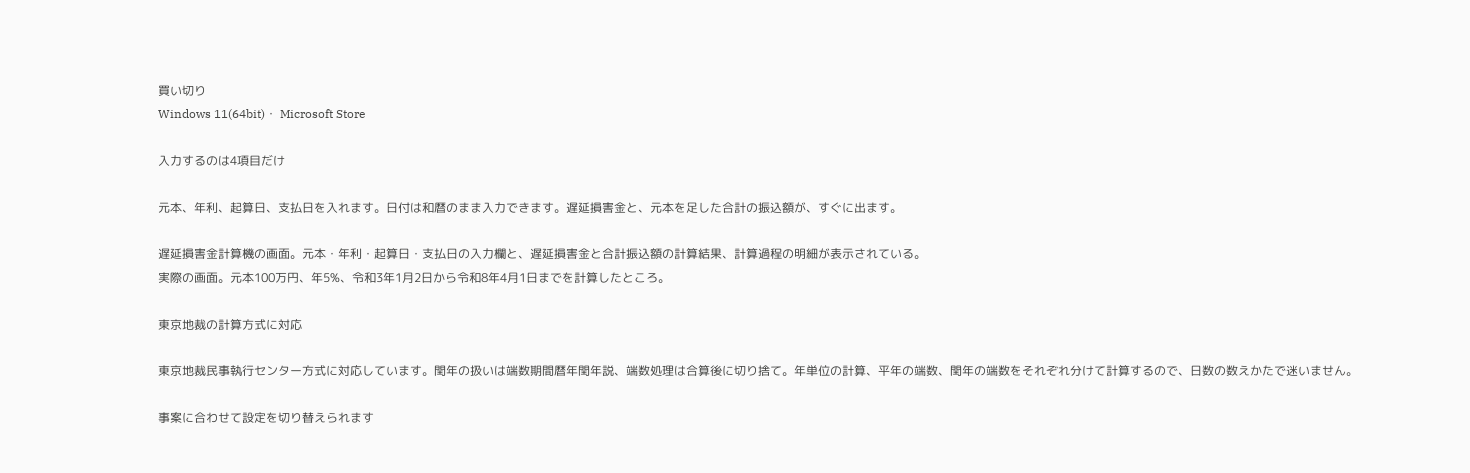買い切り
Windows 11(64bit)・ Microsoft Store

入力するのは4項目だけ

元本、年利、起算日、支払日を入れます。日付は和暦のまま入力できます。遅延損害金と、元本を足した合計の振込額が、すぐに出ます。

遅延損害金計算機の画面。元本・年利・起算日・支払日の入力欄と、遅延損害金と合計振込額の計算結果、計算過程の明細が表示されている。
実際の画面。元本100万円、年5%、令和3年1月2日から令和8年4月1日までを計算したところ。

東京地裁の計算方式に対応

東京地裁民事執行センター方式に対応しています。閏年の扱いは端数期間暦年閏年説、端数処理は合算後に切り捨て。年単位の計算、平年の端数、閏年の端数をそれぞれ分けて計算するので、日数の数えかたで迷いません。

事案に合わせて設定を切り替えられます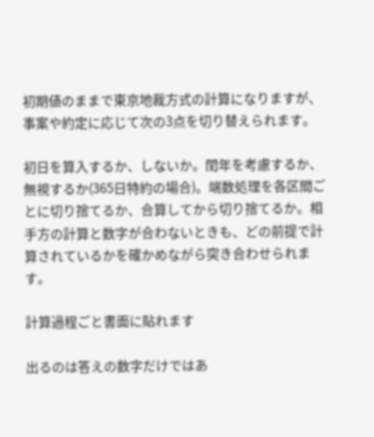初期値のままで東京地裁方式の計算になりますが、事案や約定に応じて次の3点を切り替えられます。

初日を算入するか、しないか。閏年を考慮するか、無視するか(365日特約の場合)。端数処理を各区間ごとに切り捨てるか、合算してから切り捨てるか。相手方の計算と数字が合わないときも、どの前提で計算されているかを確かめながら突き合わせられます。

計算過程ごと書面に貼れます

出るのは答えの数字だけではあ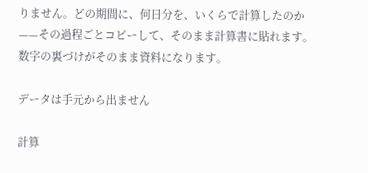りません。どの期間に、何日分を、いくらで計算したのか——その過程ごとコピーして、そのまま計算書に貼れます。数字の裏づけがそのまま資料になります。

データは手元から出ません

計算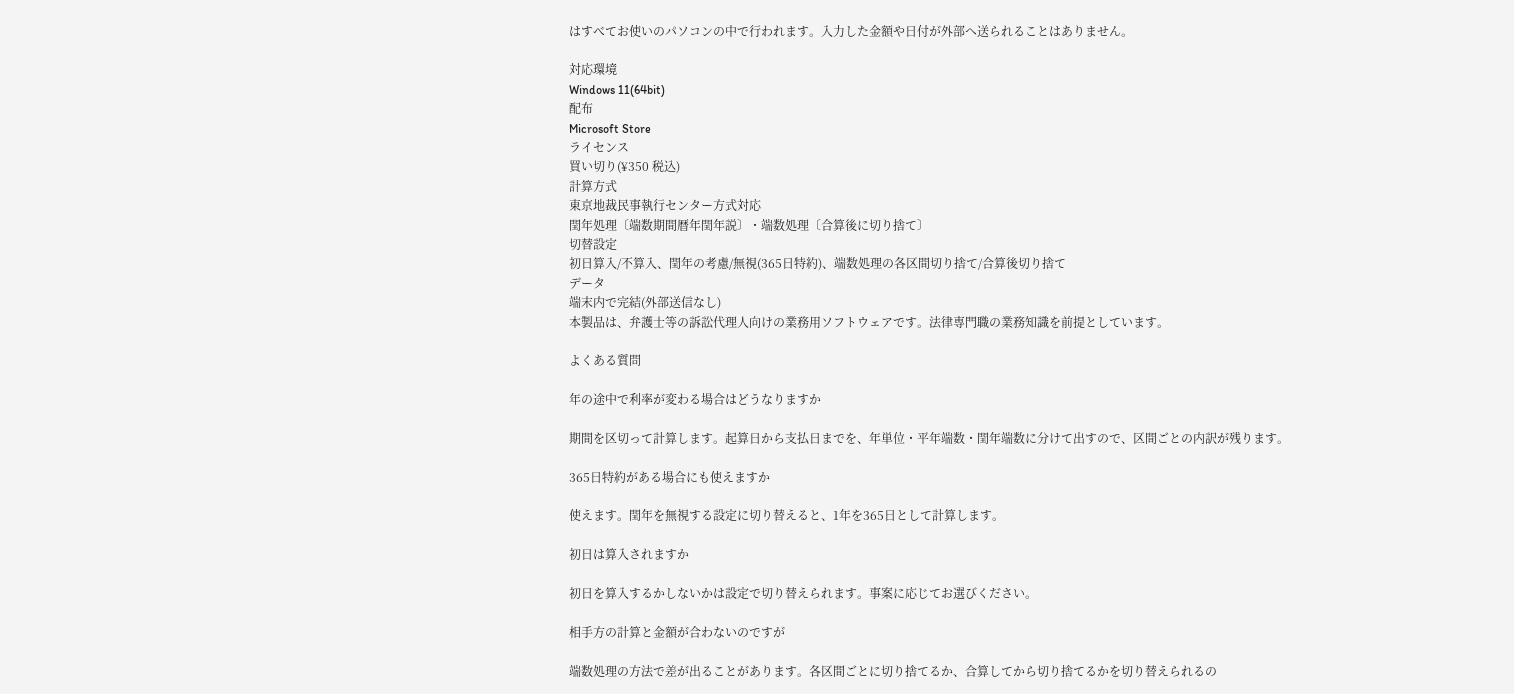はすべてお使いのパソコンの中で行われます。入力した金額や日付が外部へ送られることはありません。

対応環境
Windows 11(64bit)
配布
Microsoft Store
ライセンス
買い切り(¥350 税込)
計算方式
東京地裁民事執行センター方式対応
閏年処理〔端数期間暦年閏年説〕・端数処理〔合算後に切り捨て〕
切替設定
初日算入/不算入、閏年の考慮/無視(365日特約)、端数処理の各区間切り捨て/合算後切り捨て
データ
端末内で完結(外部送信なし)
本製品は、弁護士等の訴訟代理人向けの業務用ソフトウェアです。法律専門職の業務知識を前提としています。

よくある質問

年の途中で利率が変わる場合はどうなりますか

期間を区切って計算します。起算日から支払日までを、年単位・平年端数・閏年端数に分けて出すので、区間ごとの内訳が残ります。

365日特約がある場合にも使えますか

使えます。閏年を無視する設定に切り替えると、1年を365日として計算します。

初日は算入されますか

初日を算入するかしないかは設定で切り替えられます。事案に応じてお選びください。

相手方の計算と金額が合わないのですが

端数処理の方法で差が出ることがあります。各区間ごとに切り捨てるか、合算してから切り捨てるかを切り替えられるの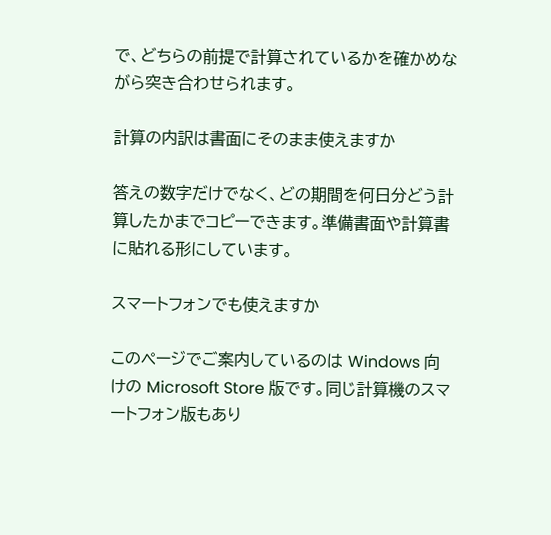で、どちらの前提で計算されているかを確かめながら突き合わせられます。

計算の内訳は書面にそのまま使えますか

答えの数字だけでなく、どの期間を何日分どう計算したかまでコピーできます。準備書面や計算書に貼れる形にしています。

スマートフォンでも使えますか

このページでご案内しているのは Windows 向けの Microsoft Store 版です。同じ計算機のスマートフォン版もあり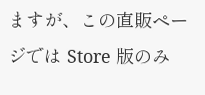ますが、この直販ページでは Store 版のみ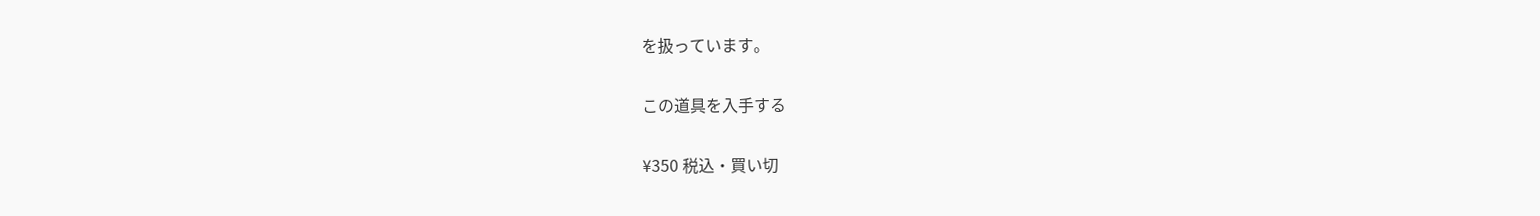を扱っています。

この道具を入手する

¥350 税込・買い切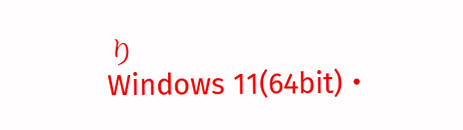り
Windows 11(64bit)・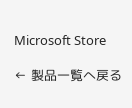Microsoft Store

← 製品一覧へ戻る